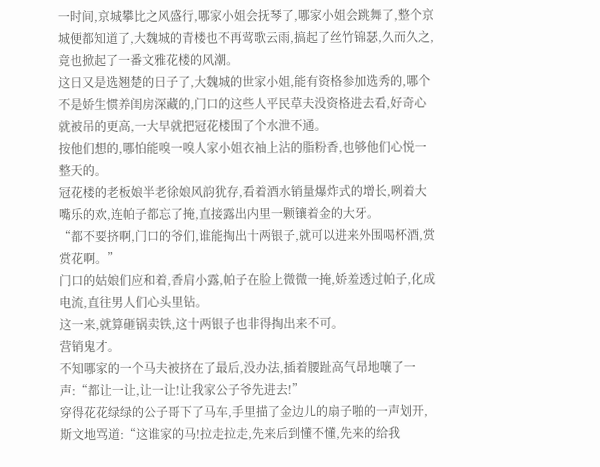一时间,京城攀比之风盛行,哪家小姐会抚琴了,哪家小姐会跳舞了,整个京城便都知道了,大魏城的青楼也不再莺歌云雨,搞起了丝竹锦瑟,久而久之,竟也掀起了一番文雅花楼的风潮。
这日又是选翘楚的日子了,大魏城的世家小姐,能有资格参加选秀的,哪个不是娇生惯养闺房深藏的,门口的这些人平民草夫没资格进去看,好奇心就被吊的更高,一大早就把冠花楼围了个水泄不通。
按他们想的,哪怕能嗅一嗅人家小姐衣袖上沾的脂粉香,也够他们心悦一整天的。
冠花楼的老板娘半老徐娘风韵犹存,看着酒水销量爆炸式的增长,咧着大嘴乐的欢,连帕子都忘了掩,直接露出内里一颗镶着金的大牙。
“都不要挤啊,门口的爷们,谁能掏出十两银子,就可以进来外围喝杯酒,赏赏花啊。”
门口的姑娘们应和着,香肩小露,帕子在脸上微微一掩,娇羞透过帕子,化成电流,直往男人们心头里钻。
这一来,就算砸锅卖铁,这十两银子也非得掏出来不可。
营销鬼才。
不知哪家的一个马夫被挤在了最后,没办法,插着腰趾高气昂地嚷了一声:“都让一让,让一让!让我家公子爷先进去!”
穿得花花绿绿的公子哥下了马车,手里描了金边儿的扇子啪的一声划开,斯文地骂道:“这谁家的马!拉走拉走,先来后到懂不懂,先来的给我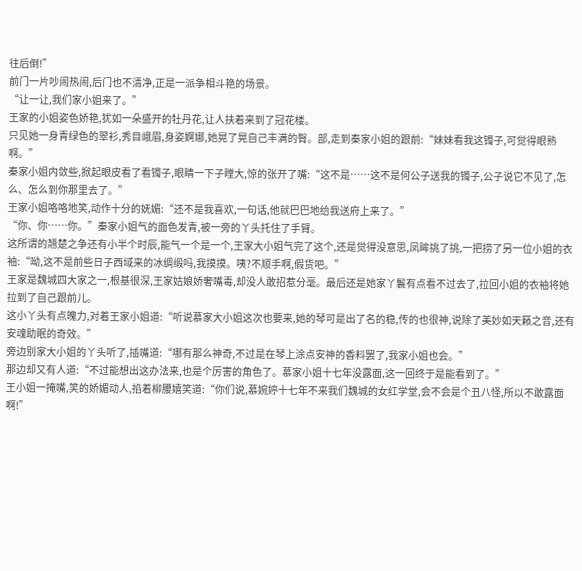往后倒!”
前门一片吵闹热闹,后门也不清净,正是一派争相斗艳的场景。
“让一让,我们家小姐来了。”
王家的小姐姿色娇艳,犹如一朵盛开的牡丹花,让人扶着来到了冠花楼。
只见她一身青绿色的翠衫,秀目峨眉,身姿婀娜,她晃了晃自己丰满的臀。部,走到秦家小姐的跟前:“妹妹看我这镯子,可觉得眼熟啊。”
秦家小姐内敛些,掀起眼皮看了看镯子,眼睛一下子瞠大,惊的张开了嘴:“这不是……这不是何公子送我的镯子,公子说它不见了,怎么、怎么到你那里去了。”
王家小姐咯咯地笑,动作十分的妩媚:“还不是我喜欢,一句话,他就巴巴地给我送府上来了。”
“你、你……你。”秦家小姐气的面色发青,被一旁的丫头托住了手臂。
这所谓的翘楚之争还有小半个时辰,能气一个是一个,王家大小姐气完了这个,还是觉得没意思,凤眸挑了挑,一把捞了另一位小姐的衣袖:“呦,这不是前些日子西域来的冰绸缎吗,我摸摸。咦?不顺手啊,假货吧。”
王家是魏城四大家之一,根基很深,王家姑娘娇奢嘴毒,却没人敢招惹分毫。最后还是她家丫鬟有点看不过去了,拉回小姐的衣袖将她拉到了自己跟前儿。
这小丫头有点魄力,对着王家小姐道:“听说慕家大小姐这次也要来,她的琴可是出了名的稳,传的也很神,说除了美妙如天籁之音,还有安魂助眠的奇效。”
旁边别家大小姐的丫头听了,插嘴道:“哪有那么神奇,不过是在琴上涂点安神的香料罢了,我家小姐也会。”
那边却又有人道:“不过能想出这办法来,也是个厉害的角色了。慕家小姐十七年没露面,这一回终于是能看到了。”
王小姐一掩嘴,笑的娇媚动人,掐着柳腰嬉笑道:“你们说,慕婉婷十七年不来我们魏城的女红学堂,会不会是个丑八怪,所以不敢露面啊!”